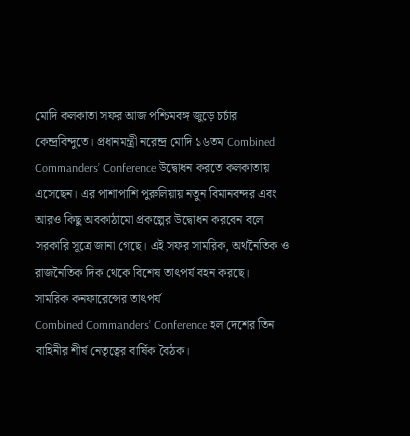মোদি কলকাতা সফর আজ পশ্চিমবঙ্গ জুড়ে চর্চার কেন্দ্রবিন্দুতে। প্রধানমন্ত্রী নরেন্দ্র মোদি ১৬তম Combined Commanders’ Conference উদ্বোধন করতে কলকাতায় এসেছেন। এর পাশাপাশি পুরুলিয়ায় নতুন বিমানবন্দর এবং আরও কিছু অবকাঠামো প্রকল্পের উদ্বোধন করবেন বলে সরকারি সূত্রে জানা গেছে। এই সফর সামরিক, অর্থনৈতিক ও রাজনৈতিক দিক থেকে বিশেষ তাৎপর্য বহন করছে।
সামরিক কনফারেন্সের তাৎপর্য
Combined Commanders’ Conference হল দেশের তিন বাহিনীর শীর্ষ নেতৃত্বের বার্ষিক বৈঠক।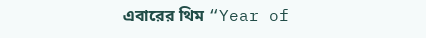এবারের থিম “Year of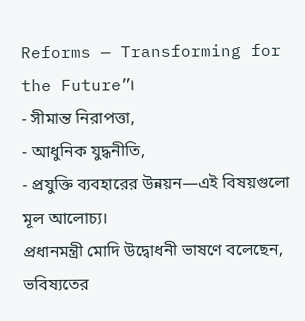Reforms — Transforming for the Future”।
- সীমান্ত নিরাপত্তা,
- আধুনিক যুদ্ধনীতি,
- প্রযুক্তি ব্যবহারের উন্নয়ন—এই বিষয়গুলো মূল আলোচ্য।
প্রধানমন্ত্রী মোদি উদ্বোধনী ভাষণে বলেছেন, ভবিষ্যতের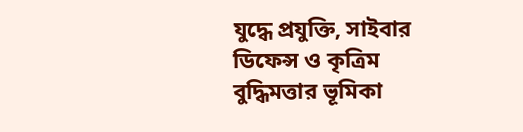যুদ্ধে প্রযুক্তি, সাইবার ডিফেন্স ও কৃত্রিম বুদ্ধিমত্তার ভূমিকা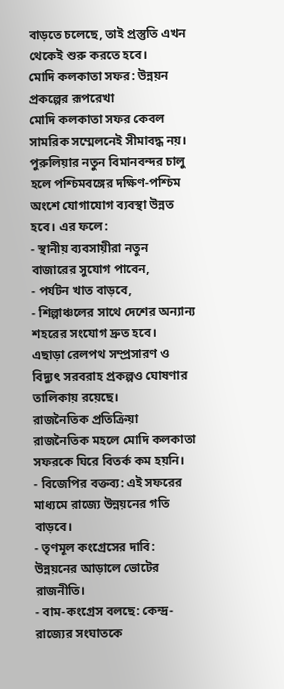বাড়তে চলেছে, তাই প্রস্তুতি এখন থেকেই শুরু করতে হবে।
মোদি কলকাতা সফর: উন্নয়ন প্রকল্পের রূপরেখা
মোদি কলকাতা সফর কেবল সামরিক সম্মেলনেই সীমাবদ্ধ নয়। পুরুলিয়ার নতুন বিমানবন্দর চালু হলে পশ্চিমবঙ্গের দক্ষিণ-পশ্চিম অংশে যোগাযোগ ব্যবস্থা উন্নত হবে। এর ফলে:
- স্থানীয় ব্যবসায়ীরা নতুন বাজারের সুযোগ পাবেন,
- পর্যটন খাত বাড়বে,
- শিল্পাঞ্চলের সাথে দেশের অন্যান্য শহরের সংযোগ দ্রুত হবে।
এছাড়া রেলপথ সম্প্রসারণ ও বিদ্যুৎ সরবরাহ প্রকল্পও ঘোষণার তালিকায় রয়েছে।
রাজনৈতিক প্রতিক্রিয়া
রাজনৈতিক মহলে মোদি কলকাতা সফরকে ঘিরে বিতর্ক কম হয়নি।
- বিজেপির বক্তব্য: এই সফরের মাধ্যমে রাজ্যে উন্নয়নের গতি বাড়বে।
- তৃণমূল কংগ্রেসের দাবি: উন্নয়নের আড়ালে ভোটের রাজনীতি।
- বাম-কংগ্রেস বলছে: কেন্দ্র-রাজ্যের সংঘাতকে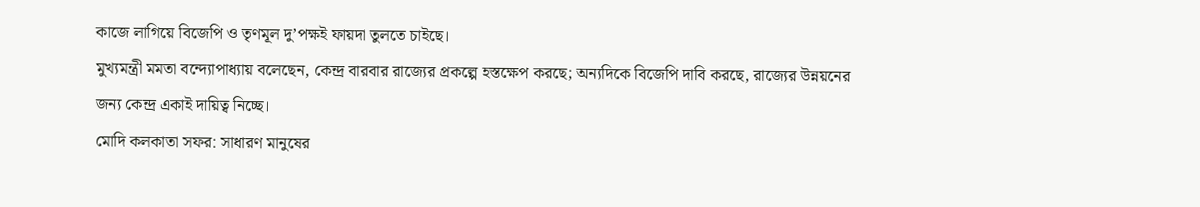কাজে লাগিয়ে বিজেপি ও তৃণমূল দু’পক্ষই ফায়দা তুলতে চাইছে।
মুখ্যমন্ত্রী মমতা বন্দ্যোপাধ্যায় বলেছেন, কেন্দ্র বারবার রাজ্যের প্রকল্পে হস্তক্ষেপ করছে; অন্যদিকে বিজেপি দাবি করছে, রাজ্যের উন্নয়নের জন্য কেন্দ্র একাই দায়িত্ব নিচ্ছে।
মোদি কলকাতা সফর: সাধারণ মানুষের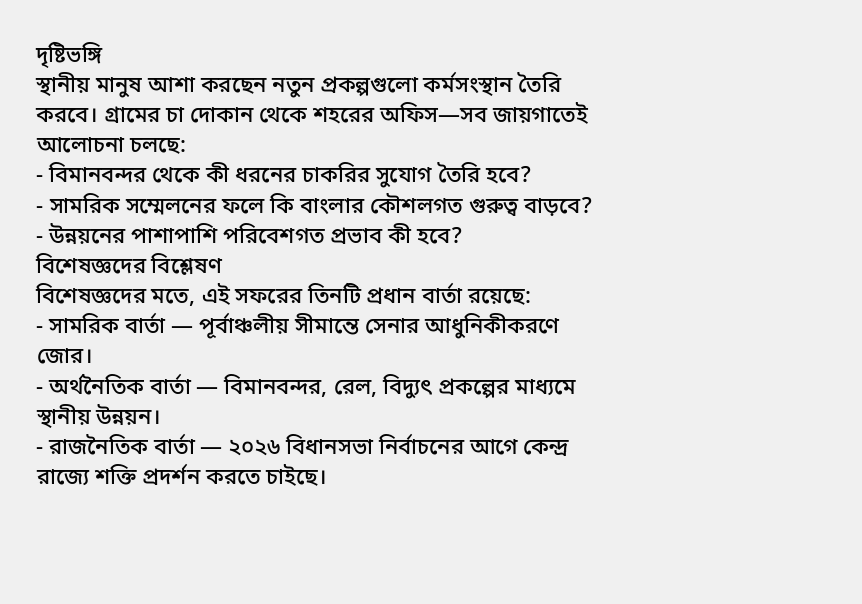দৃষ্টিভঙ্গি
স্থানীয় মানুষ আশা করছেন নতুন প্রকল্পগুলো কর্মসংস্থান তৈরি করবে। গ্রামের চা দোকান থেকে শহরের অফিস—সব জায়গাতেই আলোচনা চলছে:
- বিমানবন্দর থেকে কী ধরনের চাকরির সুযোগ তৈরি হবে?
- সামরিক সম্মেলনের ফলে কি বাংলার কৌশলগত গুরুত্ব বাড়বে?
- উন্নয়নের পাশাপাশি পরিবেশগত প্রভাব কী হবে?
বিশেষজ্ঞদের বিশ্লেষণ
বিশেষজ্ঞদের মতে, এই সফরের তিনটি প্রধান বার্তা রয়েছে:
- সামরিক বার্তা — পূর্বাঞ্চলীয় সীমান্তে সেনার আধুনিকীকরণে জোর।
- অর্থনৈতিক বার্তা — বিমানবন্দর, রেল, বিদ্যুৎ প্রকল্পের মাধ্যমে স্থানীয় উন্নয়ন।
- রাজনৈতিক বার্তা — ২০২৬ বিধানসভা নির্বাচনের আগে কেন্দ্র রাজ্যে শক্তি প্রদর্শন করতে চাইছে।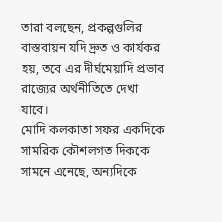তারা বলছেন, প্রকল্পগুলির বাস্তবায়ন যদি দ্রুত ও কার্যকর হয়, তবে এর দীর্ঘমেয়াদি প্রভাব রাজ্যের অর্থনীতিতে দেখা যাবে।
মোদি কলকাতা সফর একদিকে সামরিক কৌশলগত দিককে সামনে এনেছে, অন্যদিকে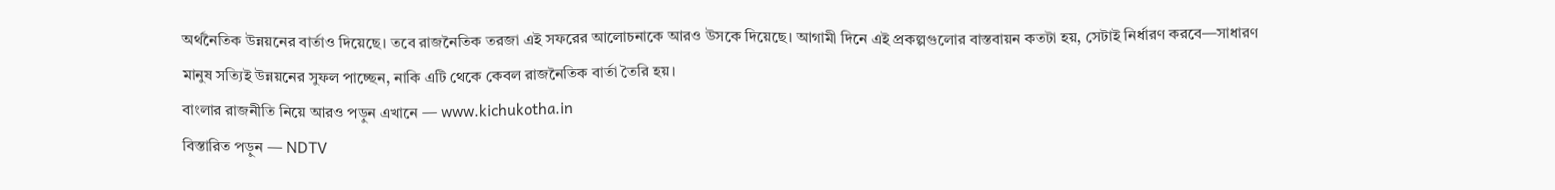অর্থনৈতিক উন্নয়নের বার্তাও দিয়েছে। তবে রাজনৈতিক তরজা এই সফরের আলোচনাকে আরও উসকে দিয়েছে। আগামী দিনে এই প্রকল্পগুলোর বাস্তবায়ন কতটা হয়, সেটাই নির্ধারণ করবে—সাধারণ মানুষ সত্যিই উন্নয়নের সুফল পাচ্ছেন, নাকি এটি থেকে কেবল রাজনৈতিক বার্তা তৈরি হয়।
বাংলার রাজনীতি নিয়ে আরও পড়ুন এখানে — www.kichukotha.in
বিস্তারিত পড়ুন — NDTV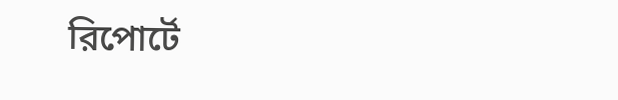রিপোর্টে